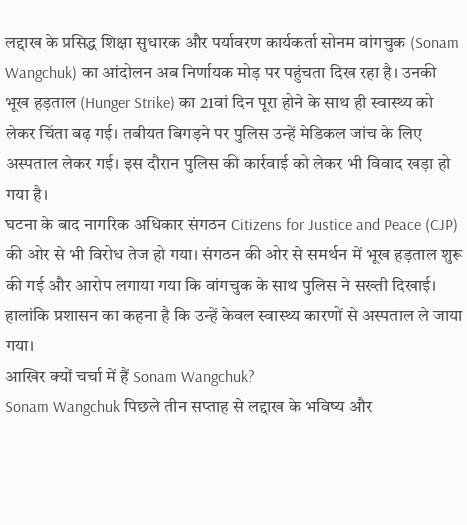लद्दाख के प्रसिद्ध शिक्षा सुधारक और पर्यावरण कार्यकर्ता सोनम वांगचुक (Sonam Wangchuk) का आंदोलन अब निर्णायक मोड़ पर पहुंचता दिख रहा है। उनकी भूख हड़ताल (Hunger Strike) का 21वां दिन पूरा होने के साथ ही स्वास्थ्य को लेकर चिंता बढ़ गई। तबीयत बिगड़ने पर पुलिस उन्हें मेडिकल जांच के लिए अस्पताल लेकर गई। इस दौरान पुलिस की कार्रवाई को लेकर भी विवाद खड़ा हो गया है।
घटना के बाद नागरिक अधिकार संगठन Citizens for Justice and Peace (CJP) की ओर से भी विरोध तेज हो गया। संगठन की ओर से समर्थन में भूख हड़ताल शुरू की गई और आरोप लगाया गया कि वांगचुक के साथ पुलिस ने सख्ती दिखाई। हालांकि प्रशासन का कहना है कि उन्हें केवल स्वास्थ्य कारणों से अस्पताल ले जाया गया।
आखिर क्यों चर्चा में हैं Sonam Wangchuk?
Sonam Wangchuk पिछले तीन सप्ताह से लद्दाख के भविष्य और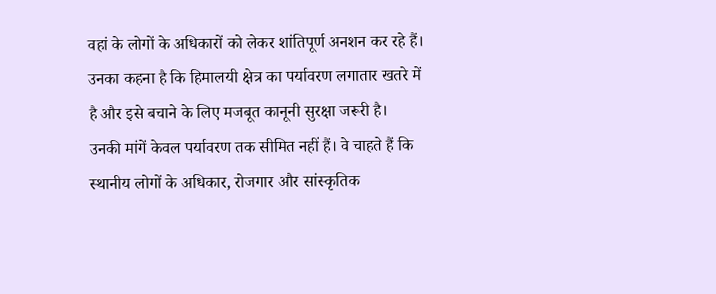वहां के लोगों के अधिकारों को लेकर शांतिपूर्ण अनशन कर रहे हैं। उनका कहना है कि हिमालयी क्षेत्र का पर्यावरण लगातार खतरे में है और इसे बचाने के लिए मजबूत कानूनी सुरक्षा जरूरी है।
उनकी मांगें केवल पर्यावरण तक सीमित नहीं हैं। वे चाहते हैं कि स्थानीय लोगों के अधिकार, रोजगार और सांस्कृतिक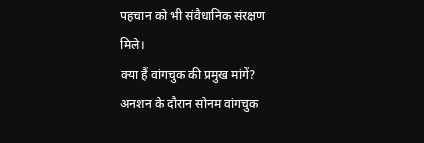पहचान को भी संवैधानिक संरक्षण मिले।
क्या हैं वांगचुक की प्रमुख मांगें?
अनशन के दौरान सोनम वांगचुक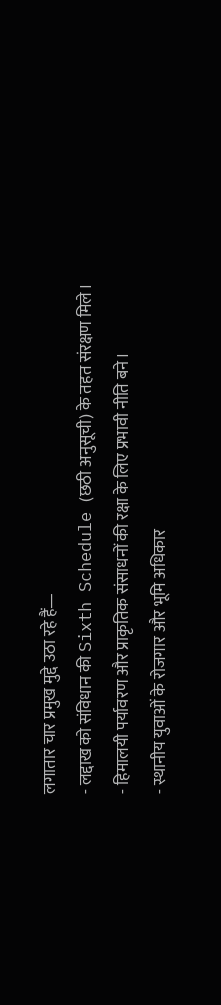लगातार चार प्रमुख मुद्दे उठा रहे हैं—
- लद्दाख को संविधान की Sixth Schedule (छठी अनुसूची) के तहत संरक्षण मिले।
- हिमालयी पर्यावरण और प्राकृतिक संसाधनों की रक्षा के लिए प्रभावी नीति बने।
- स्थानीय युवाओं के रोजगार और भूमि अधिकार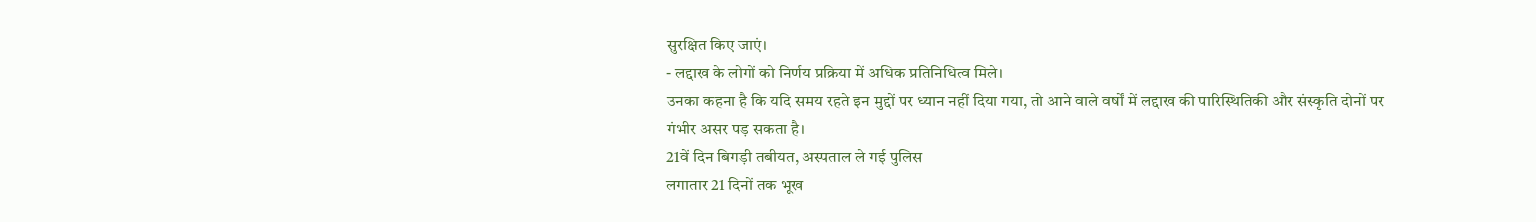सुरक्षित किए जाएं।
- लद्दाख के लोगों को निर्णय प्रक्रिया में अधिक प्रतिनिधित्व मिले।
उनका कहना है कि यदि समय रहते इन मुद्दों पर ध्यान नहीं दिया गया, तो आने वाले वर्षों में लद्दाख की पारिस्थितिकी और संस्कृति दोनों पर गंभीर असर पड़ सकता है।
21वें दिन बिगड़ी तबीयत, अस्पताल ले गई पुलिस
लगातार 21 दिनों तक भूख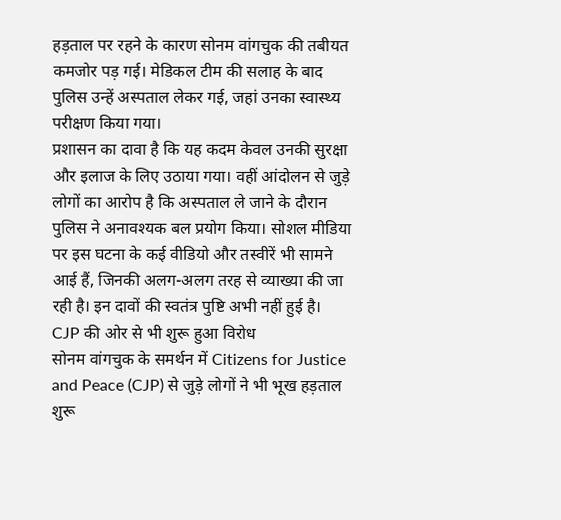हड़ताल पर रहने के कारण सोनम वांगचुक की तबीयत कमजोर पड़ गई। मेडिकल टीम की सलाह के बाद पुलिस उन्हें अस्पताल लेकर गई, जहां उनका स्वास्थ्य परीक्षण किया गया।
प्रशासन का दावा है कि यह कदम केवल उनकी सुरक्षा और इलाज के लिए उठाया गया। वहीं आंदोलन से जुड़े लोगों का आरोप है कि अस्पताल ले जाने के दौरान पुलिस ने अनावश्यक बल प्रयोग किया। सोशल मीडिया पर इस घटना के कई वीडियो और तस्वीरें भी सामने आई हैं, जिनकी अलग-अलग तरह से व्याख्या की जा रही है। इन दावों की स्वतंत्र पुष्टि अभी नहीं हुई है।
CJP की ओर से भी शुरू हुआ विरोध
सोनम वांगचुक के समर्थन में Citizens for Justice and Peace (CJP) से जुड़े लोगों ने भी भूख हड़ताल शुरू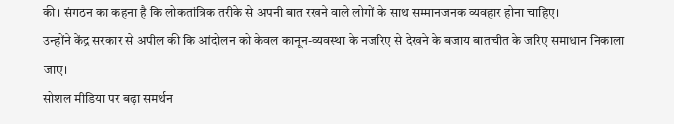की। संगठन का कहना है कि लोकतांत्रिक तरीके से अपनी बात रखने वाले लोगों के साथ सम्मानजनक व्यवहार होना चाहिए।
उन्होंने केंद्र सरकार से अपील की कि आंदोलन को केवल कानून-व्यवस्था के नजरिए से देखने के बजाय बातचीत के जरिए समाधान निकाला जाए।
सोशल मीडिया पर बढ़ा समर्थन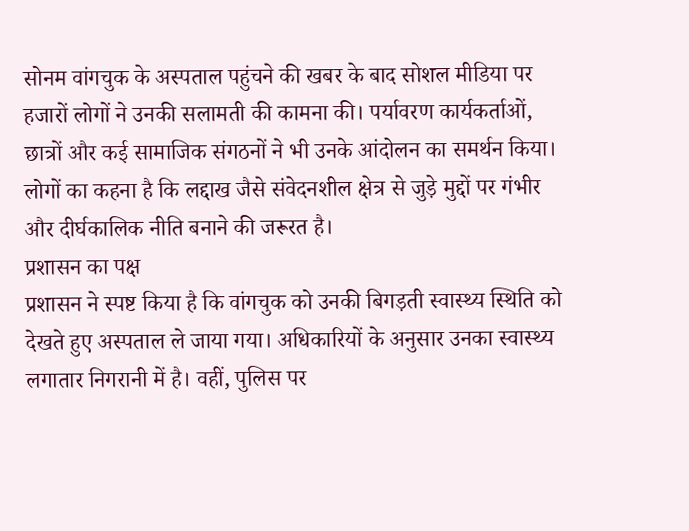सोनम वांगचुक के अस्पताल पहुंचने की खबर के बाद सोशल मीडिया पर हजारों लोगों ने उनकी सलामती की कामना की। पर्यावरण कार्यकर्ताओं, छात्रों और कई सामाजिक संगठनों ने भी उनके आंदोलन का समर्थन किया।
लोगों का कहना है कि लद्दाख जैसे संवेदनशील क्षेत्र से जुड़े मुद्दों पर गंभीर और दीर्घकालिक नीति बनाने की जरूरत है।
प्रशासन का पक्ष
प्रशासन ने स्पष्ट किया है कि वांगचुक को उनकी बिगड़ती स्वास्थ्य स्थिति को देखते हुए अस्पताल ले जाया गया। अधिकारियों के अनुसार उनका स्वास्थ्य लगातार निगरानी में है। वहीं, पुलिस पर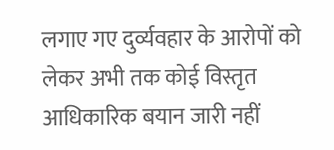लगाए गए दुर्व्यवहार के आरोपों को लेकर अभी तक कोई विस्तृत आधिकारिक बयान जारी नहीं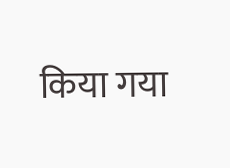किया गया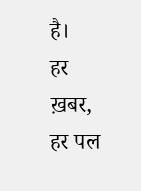है।
हर ख़बर, हर पल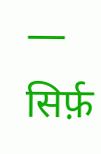— सिर्फ़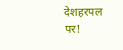देशहरपल पर!